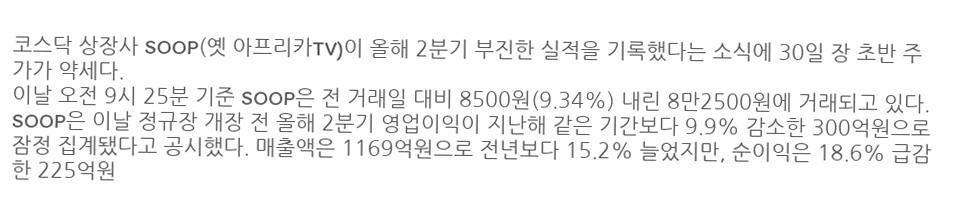코스닥 상장사 SOOP(옛 아프리카TV)이 올해 2분기 부진한 실적을 기록했다는 소식에 30일 장 초반 주가가 약세다.
이날 오전 9시 25분 기준 SOOP은 전 거래일 대비 8500원(9.34%) 내린 8만2500원에 거래되고 있다.
SOOP은 이날 정규장 개장 전 올해 2분기 영업이익이 지난해 같은 기간보다 9.9% 감소한 300억원으로 잠정 집계됐다고 공시했다. 매출액은 1169억원으로 전년보다 15.2% 늘었지만, 순이익은 18.6% 급감한 225억원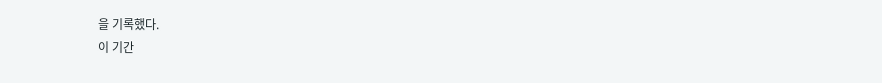을 기록했다.
이 기간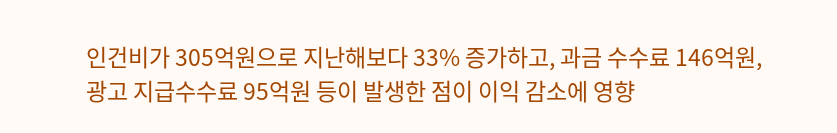인건비가 305억원으로 지난해보다 33% 증가하고, 과금 수수료 146억원, 광고 지급수수료 95억원 등이 발생한 점이 이익 감소에 영향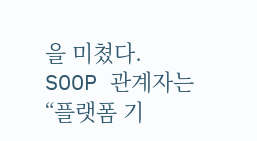을 미쳤다.
SOOP 관계자는 “플랫폼 기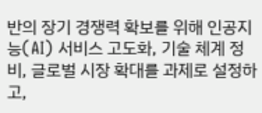반의 장기 경쟁력 확보를 위해 인공지능(AI) 서비스 고도화, 기술 체계 정비, 글로벌 시장 확대를 과제로 설정하고,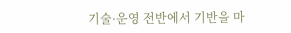기술·운영 전반에서 기반을 마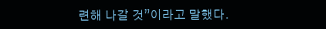련해 나갈 것”이라고 말했다.